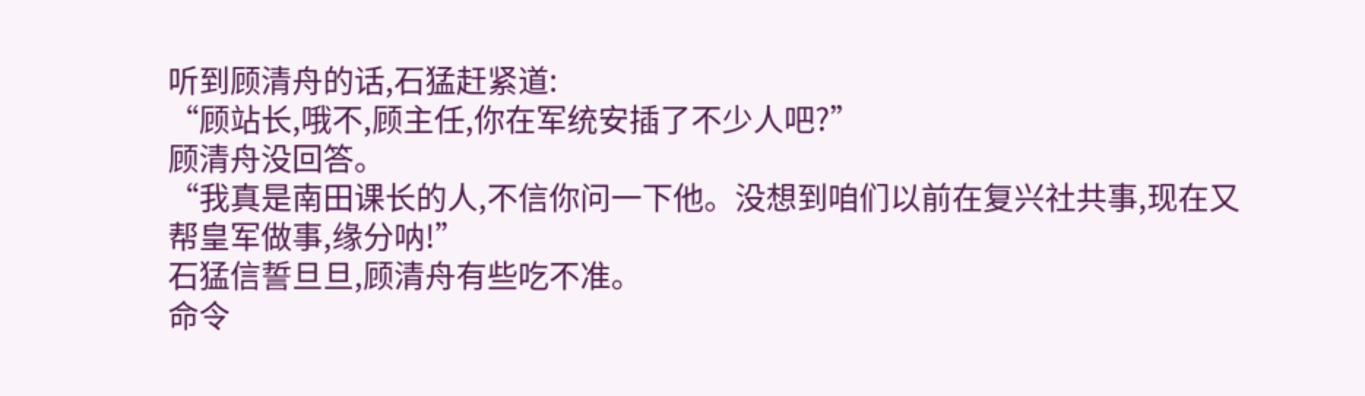听到顾清舟的话,石猛赶紧道:
“顾站长,哦不,顾主任,你在军统安插了不少人吧?”
顾清舟没回答。
“我真是南田课长的人,不信你问一下他。没想到咱们以前在复兴社共事,现在又帮皇军做事,缘分呐!”
石猛信誓旦旦,顾清舟有些吃不准。
命令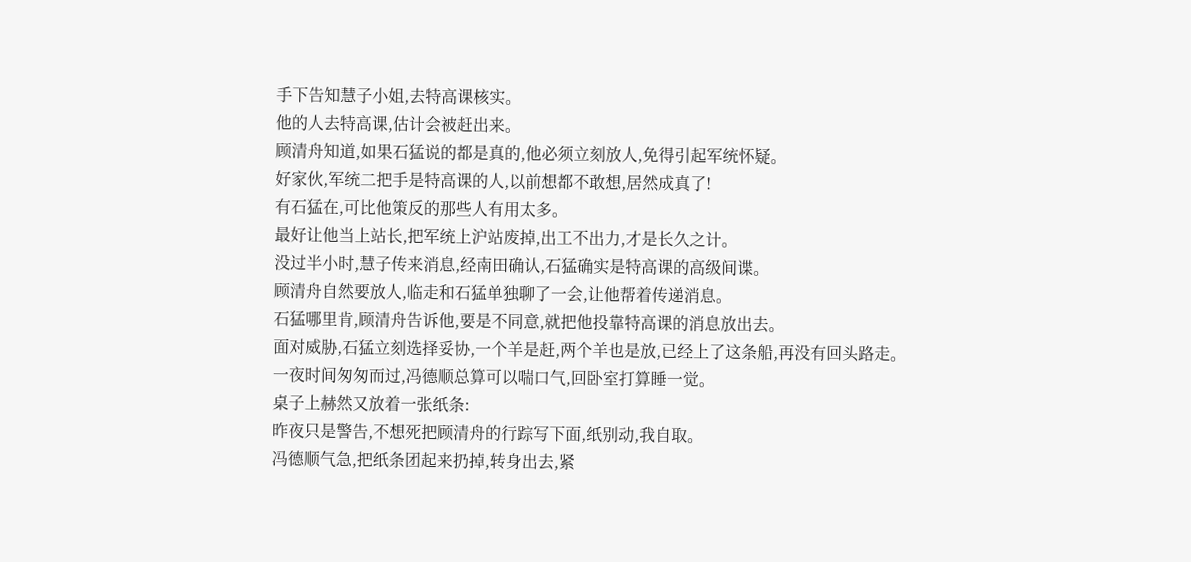手下告知慧子小姐,去特高课核实。
他的人去特高课,估计会被赶出来。
顾清舟知道,如果石猛说的都是真的,他必须立刻放人,免得引起军统怀疑。
好家伙,军统二把手是特高课的人,以前想都不敢想,居然成真了!
有石猛在,可比他策反的那些人有用太多。
最好让他当上站长,把军统上沪站废掉,出工不出力,才是长久之计。
没过半小时,慧子传来消息,经南田确认,石猛确实是特高课的高级间谍。
顾清舟自然要放人,临走和石猛单独聊了一会,让他帮着传递消息。
石猛哪里肯,顾清舟告诉他,要是不同意,就把他投靠特高课的消息放出去。
面对威胁,石猛立刻选择妥协,一个羊是赶,两个羊也是放,已经上了这条船,再没有回头路走。
一夜时间匆匆而过,冯德顺总算可以喘口气,回卧室打算睡一觉。
桌子上赫然又放着一张纸条:
昨夜只是警告,不想死把顾清舟的行踪写下面,纸别动,我自取。
冯德顺气急,把纸条团起来扔掉,转身出去,紧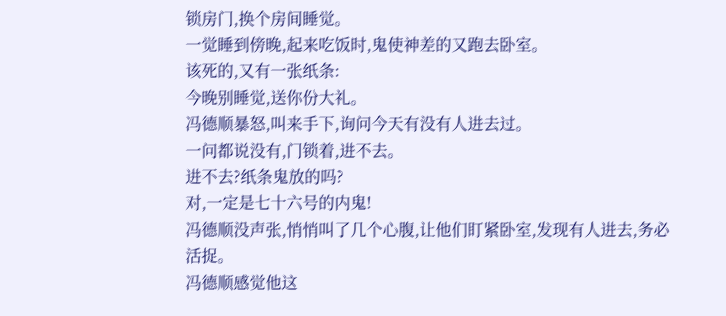锁房门,换个房间睡觉。
一觉睡到傍晚,起来吃饭时,鬼使神差的又跑去卧室。
该死的,又有一张纸条:
今晚别睡觉,送你份大礼。
冯德顺暴怒,叫来手下,询问今天有没有人进去过。
一问都说没有,门锁着,进不去。
进不去?纸条鬼放的吗?
对,一定是七十六号的内鬼!
冯德顺没声张,悄悄叫了几个心腹,让他们盯紧卧室,发现有人进去,务必活捉。
冯德顺感觉他这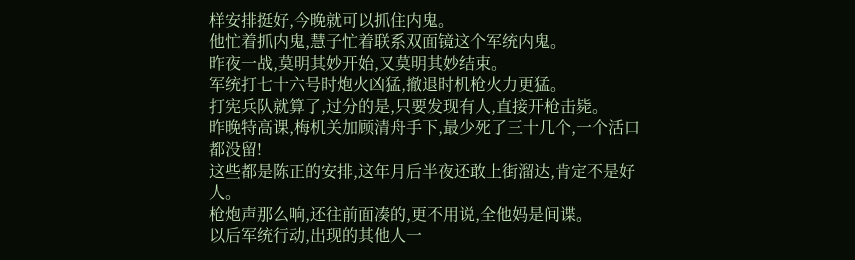样安排挺好,今晚就可以抓住内鬼。
他忙着抓内鬼,慧子忙着联系双面镜这个军统内鬼。
昨夜一战,莫明其妙开始,又莫明其妙结束。
军统打七十六号时炮火凶猛,撤退时机枪火力更猛。
打宪兵队就算了,过分的是,只要发现有人,直接开枪击毙。
昨晚特高课,梅机关加顾清舟手下,最少死了三十几个,一个活口都没留!
这些都是陈正的安排,这年月后半夜还敢上街溜达,肯定不是好人。
枪炮声那么响,还往前面凑的,更不用说,全他妈是间谍。
以后军统行动,出现的其他人一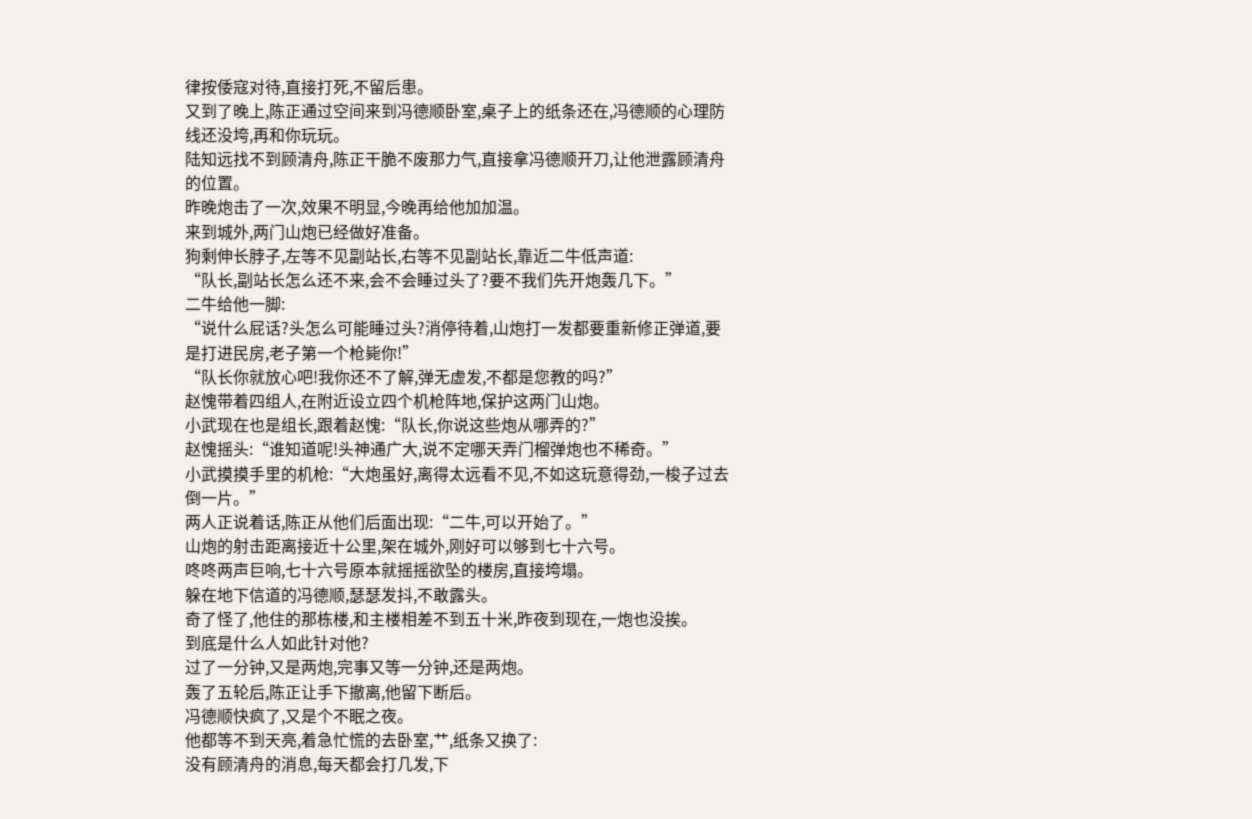律按倭寇对待,直接打死,不留后患。
又到了晚上,陈正通过空间来到冯德顺卧室,桌子上的纸条还在,冯德顺的心理防线还没垮,再和你玩玩。
陆知远找不到顾清舟,陈正干脆不废那力气,直接拿冯德顺开刀,让他泄露顾清舟的位置。
昨晚炮击了一次,效果不明显,今晚再给他加加温。
来到城外,两门山炮已经做好准备。
狗剩伸长脖子,左等不见副站长,右等不见副站长,靠近二牛低声道:
“队长,副站长怎么还不来,会不会睡过头了?要不我们先开炮轰几下。”
二牛给他一脚:
“说什么屁话?头怎么可能睡过头?消停待着,山炮打一发都要重新修正弹道,要是打进民房,老子第一个枪毙你!”
“队长你就放心吧!我你还不了解,弹无虚发,不都是您教的吗?”
赵愧带着四组人,在附近设立四个机枪阵地,保护这两门山炮。
小武现在也是组长,跟着赵愧:“队长,你说这些炮从哪弄的?”
赵愧摇头:“谁知道呢!头神通广大,说不定哪天弄门榴弹炮也不稀奇。”
小武摸摸手里的机枪:“大炮虽好,离得太远看不见,不如这玩意得劲,一梭子过去倒一片。”
两人正说着话,陈正从他们后面出现:“二牛,可以开始了。”
山炮的射击距离接近十公里,架在城外,刚好可以够到七十六号。
咚咚两声巨响,七十六号原本就摇摇欲坠的楼房,直接垮塌。
躲在地下信道的冯德顺,瑟瑟发抖,不敢露头。
奇了怪了,他住的那栋楼,和主楼相差不到五十米,昨夜到现在,一炮也没挨。
到底是什么人如此针对他?
过了一分钟,又是两炮,完事又等一分钟,还是两炮。
轰了五轮后,陈正让手下撤离,他留下断后。
冯德顺快疯了,又是个不眠之夜。
他都等不到天亮,着急忙慌的去卧室,艹,纸条又换了:
没有顾清舟的消息,每天都会打几发,下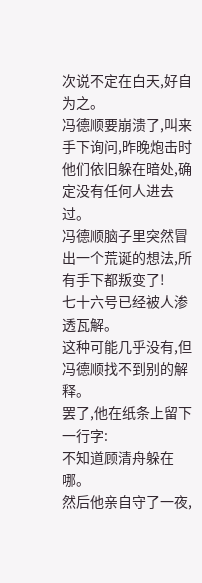次说不定在白天,好自为之。
冯德顺要崩溃了,叫来手下询问,昨晚炮击时他们依旧躲在暗处,确定没有任何人进去过。
冯德顺脑子里突然冒出一个荒诞的想法,所有手下都叛变了!
七十六号已经被人渗透瓦解。
这种可能几乎没有,但冯德顺找不到别的解释。
罢了,他在纸条上留下一行字:
不知道顾清舟躲在哪。
然后他亲自守了一夜,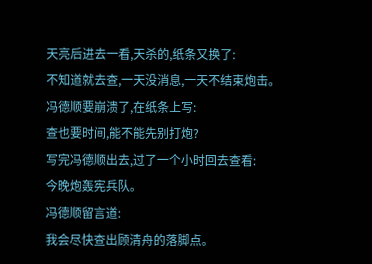天亮后进去一看,天杀的,纸条又换了:
不知道就去查,一天没消息,一天不结束炮击。
冯德顺要崩溃了,在纸条上写:
查也要时间,能不能先别打炮?
写完冯德顺出去,过了一个小时回去查看:
今晚炮轰宪兵队。
冯德顺留言道:
我会尽快查出顾清舟的落脚点。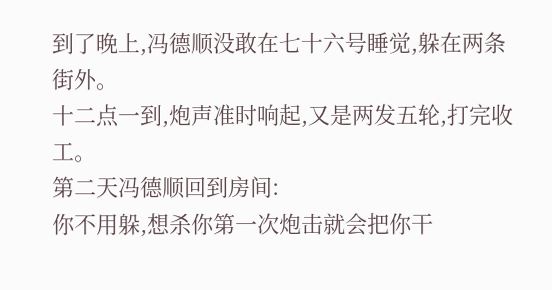到了晚上,冯德顺没敢在七十六号睡觉,躲在两条街外。
十二点一到,炮声准时响起,又是两发五轮,打完收工。
第二天冯德顺回到房间:
你不用躲,想杀你第一次炮击就会把你干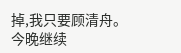掉,我只要顾清舟。
今晚继续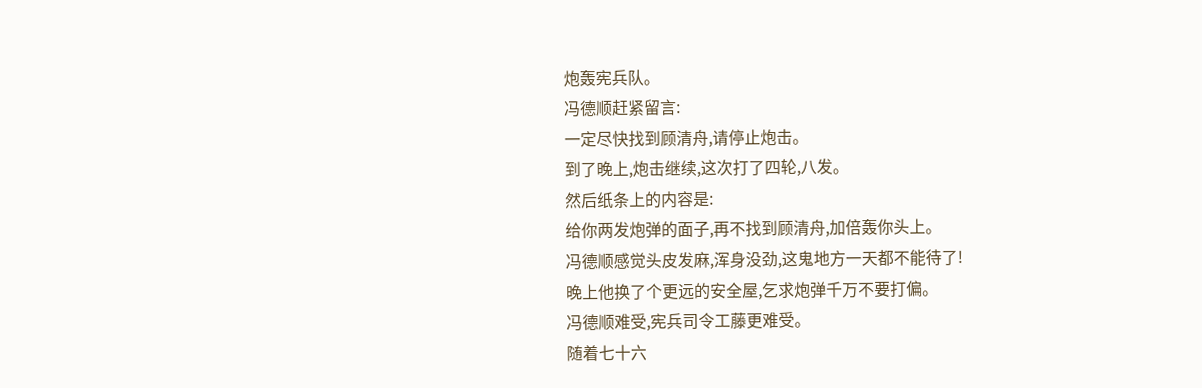炮轰宪兵队。
冯德顺赶紧留言:
一定尽快找到顾清舟,请停止炮击。
到了晚上,炮击继续,这次打了四轮,八发。
然后纸条上的内容是:
给你两发炮弹的面子,再不找到顾清舟,加倍轰你头上。
冯德顺感觉头皮发麻,浑身没劲,这鬼地方一天都不能待了!
晚上他换了个更远的安全屋,乞求炮弹千万不要打偏。
冯德顺难受,宪兵司令工藤更难受。
随着七十六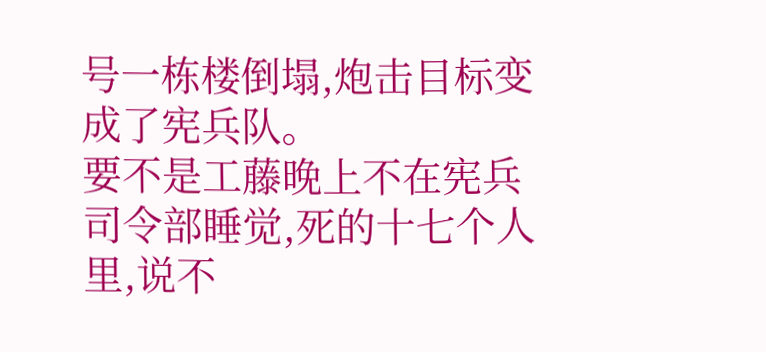号一栋楼倒塌,炮击目标变成了宪兵队。
要不是工藤晚上不在宪兵司令部睡觉,死的十七个人里,说不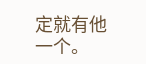定就有他一个。